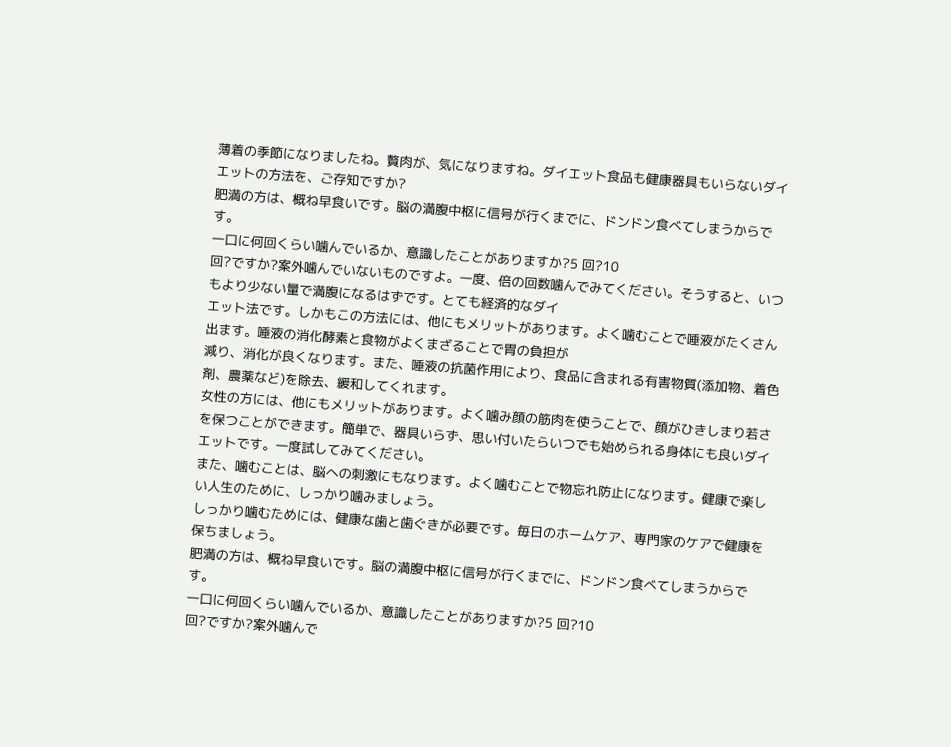薄着の季節になりましたね。贅肉が、気になりますね。ダイエット食品も健康器具もいらないダイエットの方法を、ご存知ですか?
肥満の方は、概ね早食いです。脳の満腹中枢に信号が行くまでに、ドンドン食べてしまうからです。
一口に何回くらい噛んでいるか、意識したことがありますか?5 回?10
回?ですか?案外噛んでいないものですよ。一度、倍の回数噛んでみてください。そうすると、いつもより少ない量で満腹になるはずです。とても経済的なダイ
エット法です。しかもこの方法には、他にもメリットがあります。よく噛むことで唾液がたくさん出ます。唾液の消化酵素と食物がよくまざることで胃の負担が
減り、消化が良くなります。また、唾液の抗菌作用により、食品に含まれる有害物質(添加物、着色剤、農薬など)を除去、緩和してくれます。
女性の方には、他にもメリットがあります。よく噛み顔の筋肉を使うことで、顔がひきしまり若さを保つことができます。簡単で、器具いらず、思い付いたらいつでも始められる身体にも良いダイエットです。一度試してみてください。
また、噛むことは、脳への刺激にもなります。よく噛むことで物忘れ防止になります。健康で楽しい人生のために、しっかり噛みましょう。
しっかり噛むためには、健康な歯と歯ぐきが必要です。毎日のホームケア、専門家のケアで健康を保ちましょう。
肥満の方は、概ね早食いです。脳の満腹中枢に信号が行くまでに、ドンドン食べてしまうからです。
一口に何回くらい噛んでいるか、意識したことがありますか?5 回?10
回?ですか?案外噛んで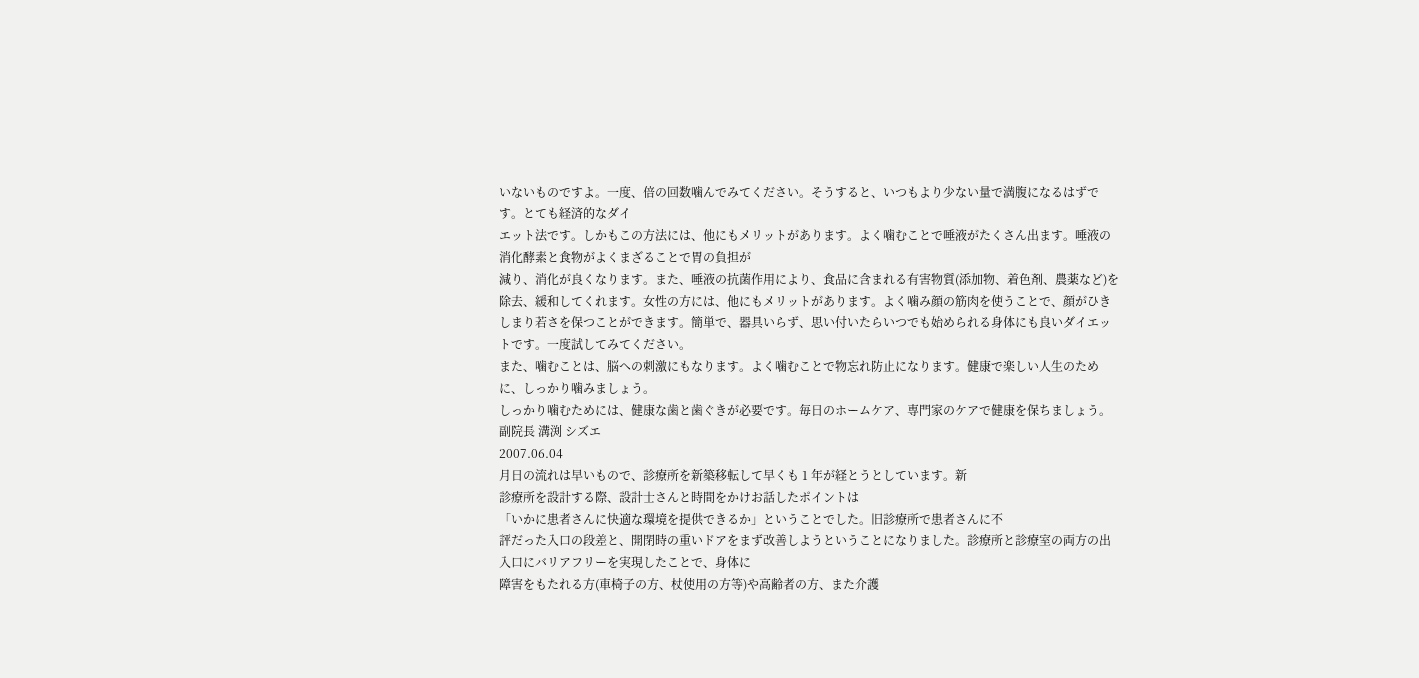いないものですよ。一度、倍の回数噛んでみてください。そうすると、いつもより少ない量で満腹になるはずです。とても経済的なダイ
エット法です。しかもこの方法には、他にもメリットがあります。よく噛むことで唾液がたくさん出ます。唾液の消化酵素と食物がよくまざることで胃の負担が
減り、消化が良くなります。また、唾液の抗菌作用により、食品に含まれる有害物質(添加物、着色剤、農薬など)を除去、緩和してくれます。女性の方には、他にもメリットがあります。よく噛み顔の筋肉を使うことで、顔がひきしまり若さを保つことができます。簡単で、器具いらず、思い付いたらいつでも始められる身体にも良いダイエットです。一度試してみてください。
また、噛むことは、脳への刺激にもなります。よく噛むことで物忘れ防止になります。健康で楽しい人生のために、しっかり噛みましょう。
しっかり噛むためには、健康な歯と歯ぐきが必要です。毎日のホームケア、専門家のケアで健康を保ちましょう。
副院長 溝渕 シズエ
2007.06.04
月日の流れは早いもので、診療所を新築移転して早くも 1 年が経とうとしています。新
診療所を設計する際、設計士さんと時間をかけお話したポイントは
「いかに患者さんに快適な環境を提供できるか」ということでした。旧診療所で患者さんに不
評だった入口の段差と、開閉時の重いドアをまず改善しようということになりました。診療所と診療室の両方の出入口にバリアフリーを実現したことで、身体に
障害をもたれる方(車椅子の方、杖使用の方等)や高齢者の方、また介護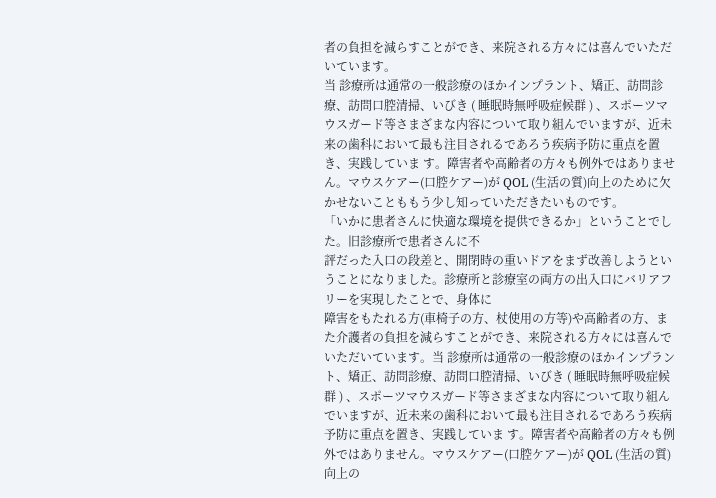者の負担を減らすことができ、来院される方々には喜んでいただいています。
当 診療所は通常の一般診療のほかインプラント、矯正、訪問診療、訪問口腔清掃、いびき ( 睡眠時無呼吸症候群 ) 、スポーツマウスガード等さまざまな内容について取り組んでいますが、近未来の歯科において最も注目されるであろう疾病予防に重点を置き、実践していま す。障害者や高齢者の方々も例外ではありません。マウスケアー(口腔ケアー)が QOL (生活の質)向上のために欠かせないことももう少し知っていただきたいものです。
「いかに患者さんに快適な環境を提供できるか」ということでした。旧診療所で患者さんに不
評だった入口の段差と、開閉時の重いドアをまず改善しようということになりました。診療所と診療室の両方の出入口にバリアフリーを実現したことで、身体に
障害をもたれる方(車椅子の方、杖使用の方等)や高齢者の方、また介護者の負担を減らすことができ、来院される方々には喜んでいただいています。当 診療所は通常の一般診療のほかインプラント、矯正、訪問診療、訪問口腔清掃、いびき ( 睡眠時無呼吸症候群 ) 、スポーツマウスガード等さまざまな内容について取り組んでいますが、近未来の歯科において最も注目されるであろう疾病予防に重点を置き、実践していま す。障害者や高齢者の方々も例外ではありません。マウスケアー(口腔ケアー)が QOL (生活の質)向上の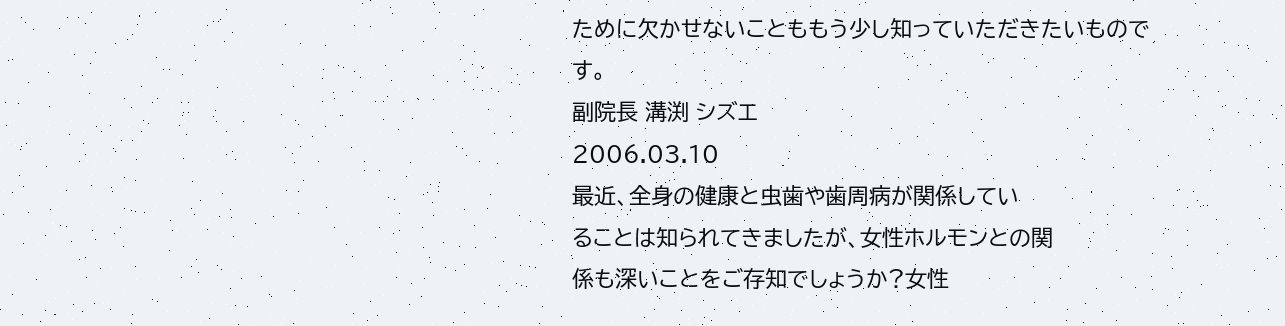ために欠かせないことももう少し知っていただきたいものです。
副院長 溝渕 シズエ
2006.03.10
最近、全身の健康と虫歯や歯周病が関係してい
ることは知られてきましたが、女性ホルモンとの関
係も深いことをご存知でしょうか?女性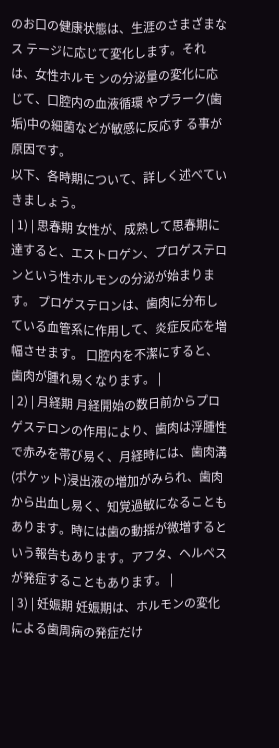のお口の健康状態は、生涯のさまざまなス テージに応じて変化します。それは、女性ホルモ ンの分泌量の変化に応じて、口腔内の血液循環 やプラーク(歯垢)中の細菌などが敏感に反応す る事が原因です。
以下、各時期について、詳しく述べていきましょう。
| 1) | 思春期 女性が、成熟して思春期に達すると、エストロゲン、プロゲステロンという性ホルモンの分泌が始まります。 プロゲステロンは、歯肉に分布している血管系に作用して、炎症反応を増幅させます。 口腔内を不潔にすると、歯肉が腫れ易くなります。 |
| 2) | 月経期 月経開始の数日前からプロゲステロンの作用により、歯肉は浮腫性で赤みを帯び易く、月経時には、歯肉溝(ポケット)浸出液の増加がみられ、歯肉から出血し易く、知覚過敏になることもあります。時には歯の動揺が微増するという報告もあります。アフタ、ヘルペスが発症することもあります。 |
| 3) | 妊娠期 妊娠期は、ホルモンの変化による歯周病の発症だけ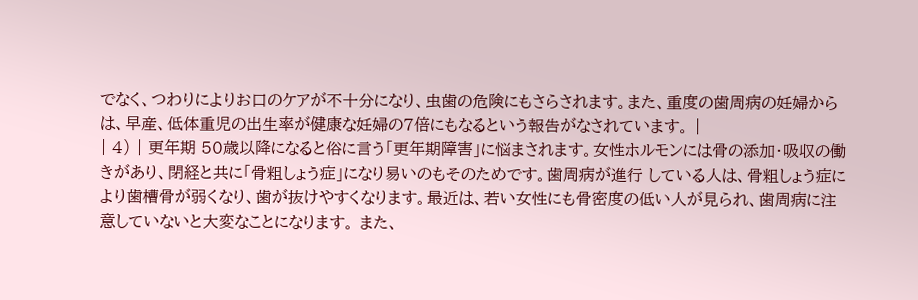でなく、つわりによりお口のケアが不十分になり、虫歯の危険にもさらされます。また、重度の歯周病の妊婦からは、早産、低体重児の出生率が健康な妊婦の7倍にもなるという報告がなされています。 |
| 4) | 更年期 50歳以降になると俗に言う「更年期障害」に悩まされます。女性ホルモンには骨の添加・吸収の働きがあり、閉経と共に「骨粗しょう症」になり易いのもそのためです。歯周病が進行 している人は、骨粗しょう症により歯槽骨が弱くなり、歯が抜けやすくなります。最近は、若い女性にも骨密度の低い人が見られ、歯周病に注意していないと大変なことになります。 また、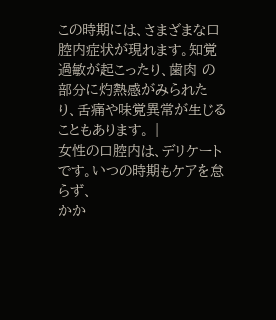この時期には、さまざまな口腔内症状が現れます。知覚過敏が起こったり、歯肉 の部分に灼熱感がみられたり、舌痛や味覚異常が生じることもあります。 |
女性の口腔内は、デリケートです。いつの時期もケアを怠らず、
かか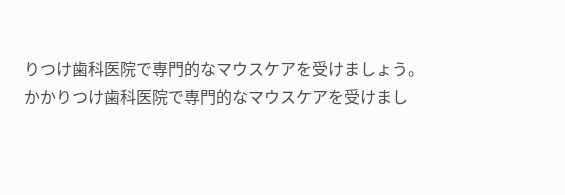りつけ歯科医院で専門的なマウスケアを受けましょう。
かかりつけ歯科医院で専門的なマウスケアを受けまし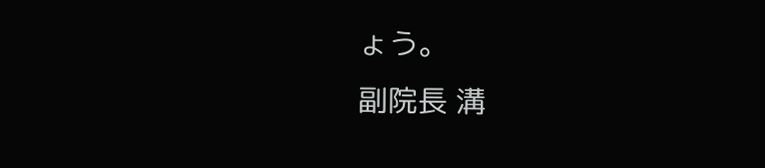ょう。
副院長 溝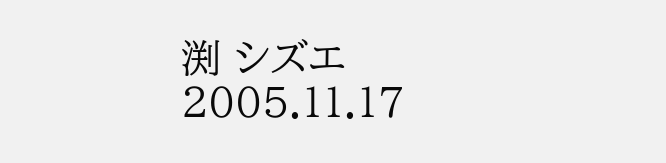渕 シズエ
2005.11.17